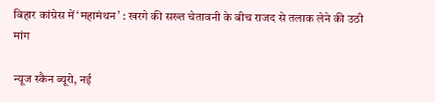बिहार कांग्रेस में ‘महामंथन’ : खरगे की सख्त चेतावनी के बीच राजद से तलाक लेने की उठी मांग

न्यूज स्कैन ब्यूरो, नई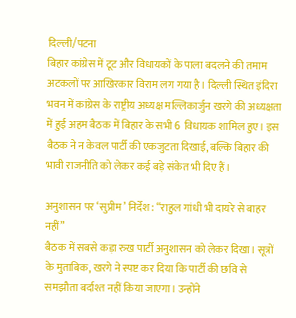दिल्ली/पटना
बिहार कांग्रेस में टूट और विधायकों के पाला बदलने की तमाम अटकलों पर आखिरकार विराम लग गया है। दिल्ली स्थित इंदिरा भवन में कांग्रेस के राष्ट्रीय अध्यक्ष मल्लिकार्जुन खरगे की अध्यक्षता में हुई अहम बैठक में बिहार के सभी 6 विधायक शामिल हुए। इस बैठक ने न केवल पार्टी की एकजुटता दिखाई, बल्कि बिहार की भावी राजनीति को लेकर कई बड़े संकेत भी दिए हैं।

अनुशासन पर ‘सुप्रीम’ निर्देश: “राहुल गांधी भी दायरे से बाहर नहीं”
बैठक में सबसे कड़ा रुख पार्टी अनुशासन को लेकर दिखा। सूत्रों के मुताबिक, खरगे ने स्पष्ट कर दिया कि पार्टी की छवि से समझौता बर्दाश्त नहीं किया जाएगा। उन्होंने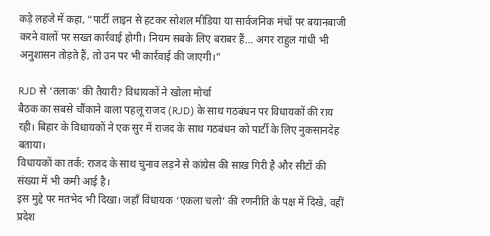कड़े लहजे में कहा, “पार्टी लाइन से हटकर सोशल मीडिया या सार्वजनिक मंचों पर बयानबाजी करने वालों पर सख्त कार्रवाई होगी। नियम सबके लिए बराबर हैं… अगर राहुल गांधी भी अनुशासन तोड़ते हैं, तो उन पर भी कार्रवाई की जाएगी।”

RJD से ‘तलाक’ की तैयारी? विधायकों ने खोला मोर्चा
बैठक का सबसे चौंकाने वाला पहलू राजद (RJD) के साथ गठबंधन पर विधायकों की राय रही। बिहार के विधायकों ने एक सुर में राजद के साथ गठबंधन को पार्टी के लिए नुकसानदेह बताया।
विधायकों का तर्क: राजद के साथ चुनाव लड़ने से कांग्रेस की साख गिरी है और सीटों की संख्या में भी कमी आई है।
इस मुद्दे पर मतभेद भी दिखा। जहाँ विधायक ‘एकला चलो’ की रणनीति के पक्ष में दिखे, वहीं प्रदेश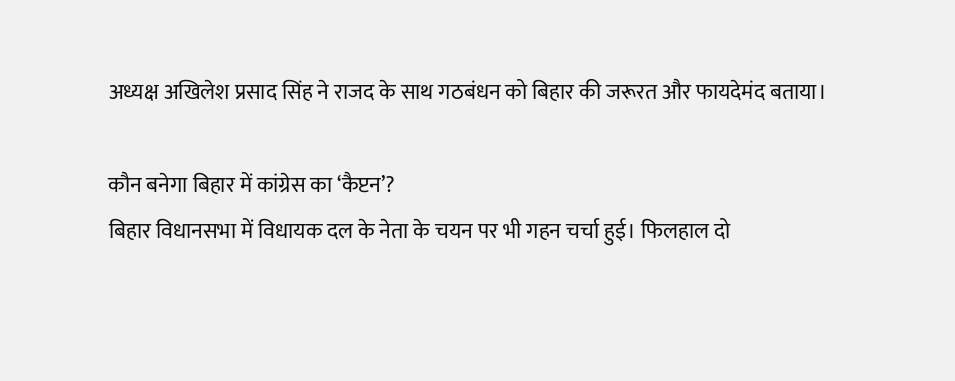अध्यक्ष अखिलेश प्रसाद सिंह ने राजद के साथ गठबंधन को बिहार की जरूरत और फायदेमंद बताया।

कौन बनेगा बिहार में कांग्रेस का ‘कैप्टन’?
बिहार विधानसभा में विधायक दल के नेता के चयन पर भी गहन चर्चा हुई। फिलहाल दो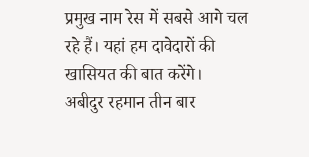प्रमुख नाम रेस में सबसे आगे चल रहे हैं। यहां हम दावेदारों की खासियत की बात करेंगे।
अबीदुर रहमान तीन बार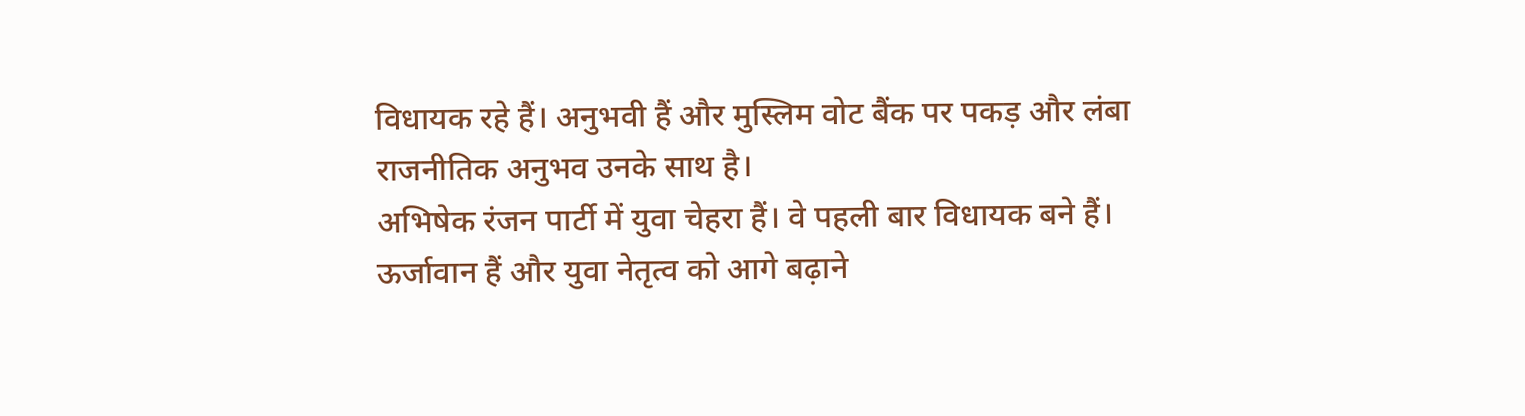विधायक रहे हैं। अनुभवी हैं और मुस्लिम वोट बैंक पर पकड़ और लंबा राजनीतिक अनुभव उनके साथ है।
अभिषेक रंजन पार्टी में युवा चेहरा हैं। वे पहली बार विधायक बने हैं। ऊर्जावान हैं और युवा नेतृत्व को आगे बढ़ाने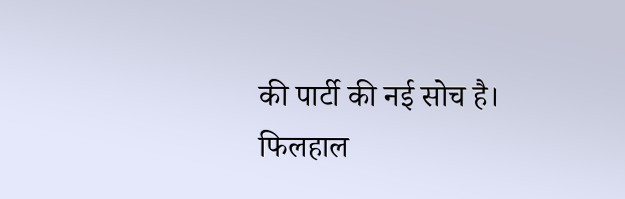की पार्टी की नई सोच है।
फिलहाल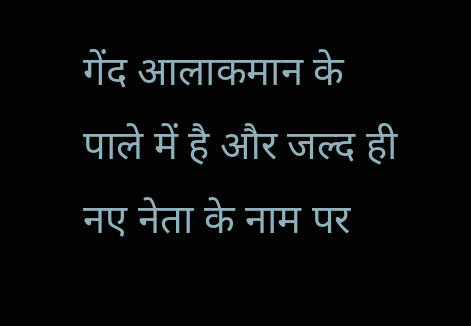गेंद आलाकमान के पाले में है और जल्द ही नए नेता के नाम पर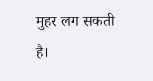मुहर लग सकती है।